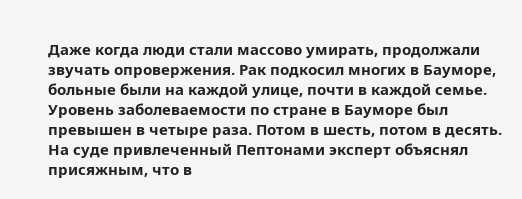Даже когда люди стали массово умирать, продолжали звучать опровержения. Рак подкосил многих в Бауморе, больные были на каждой улице, почти в каждой семье. Уровень заболеваемости по стране в Бауморе был превышен в четыре раза. Потом в шесть, потом в десять. На суде привлеченный Пептонами эксперт объяснял присяжным, что в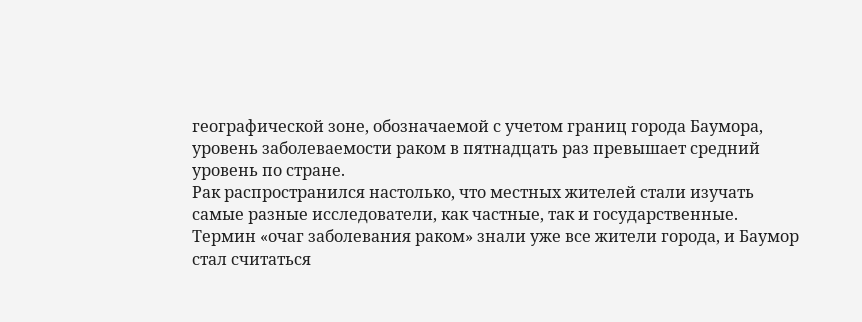географической зоне, обозначаемой с учетом границ города Баумора, уровень заболеваемости раком в пятнадцать раз превышает средний уровень по стране.
Рак распространился настолько, что местных жителей стали изучать самые разные исследователи, как частные, так и государственные. Термин «очаг заболевания раком» знали уже все жители города, и Баумор стал считаться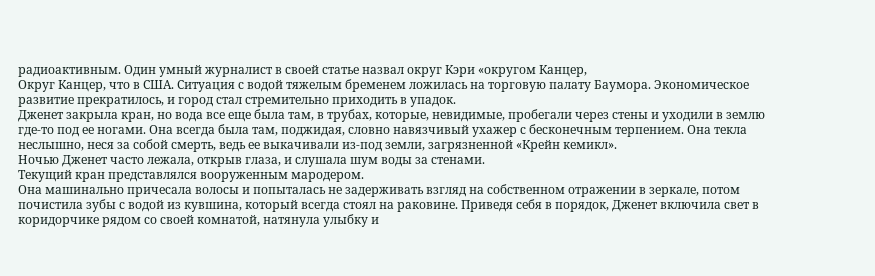радиоактивным. Один умный журналист в своей статье назвал округ Кэри «округом Канцер,
Округ Канцер, что в США. Ситуация с водой тяжелым бременем ложилась на торговую палату Баумора. Экономическое развитие прекратилось, и город стал стремительно приходить в упадок.
Дженет закрыла кран, но вода все еще была там, в трубах, которые, невидимые, пробегали через стены и уходили в землю где-то под ее ногами. Она всегда была там, поджидая, словно навязчивый ухажер с бесконечным терпением. Она текла неслышно, неся за собой смерть, ведь ее выкачивали из-под земли, загрязненной «Крейн кемикл».
Ночью Дженет часто лежала, открыв глаза, и слушала шум воды за стенами.
Текущий кран представлялся вооруженным мародером.
Она машинально причесала волосы и попыталась не задерживать взгляд на собственном отражении в зеркале, потом почистила зубы с водой из кувшина, который всегда стоял на раковине. Приведя себя в порядок, Дженет включила свет в коридорчике рядом со своей комнатой, натянула улыбку и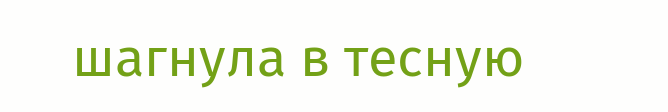шагнула в тесную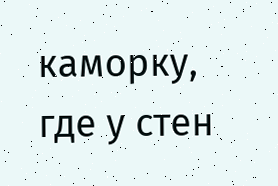каморку, где у стен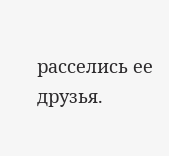расселись ее друзья.